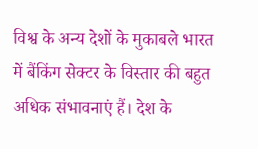विश्व के अन्य देशों के मुकाबले भारत में बैंकिंग सेक्टर के विस्तार की बहुत अधिक संभावनाएं हैं। देश के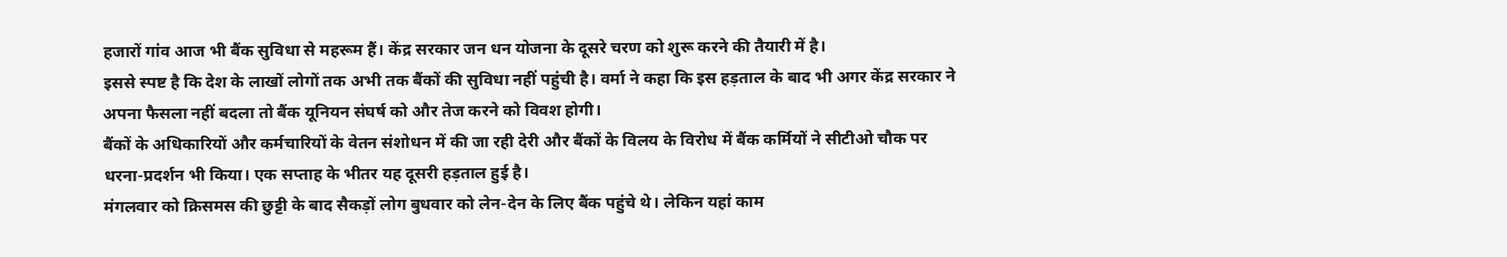हजारों गांव आज भी बैंक सुविधा से महरूम हैं। केंद्र सरकार जन धन योजना के दूसरे चरण को शुरू करने की तैयारी में है।
इससे स्पष्ट है कि देश के लाखों लोगों तक अभी तक बैंकों की सुविधा नहीं पहुंची है। वर्मा ने कहा कि इस हड़ताल के बाद भी अगर केंद्र सरकार ने अपना फैसला नहीं बदला तो बैंक यूनियन संघर्ष को और तेज करने को विवश होगी।
बैंकों के अधिकारियों और कर्मचारियों के वेतन संशोधन में की जा रही देरी और बैंकों के विलय के विरोध में बैंक कर्मियों ने सीटीओ चौक पर धरना-प्रदर्शन भी किया। एक सप्ताह के भीतर यह दूसरी हड़ताल हुई है।
मंगलवार को क्रिसमस की छुट्टी के बाद सैकड़ों लोग बुधवार को लेन-देन के लिए बैंक पहुंचे थे। लेकिन यहां काम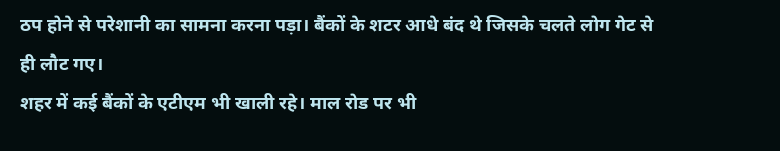ठप होने से परेशानी का सामना करना पड़ा। बैंकों के शटर आधे बंद थे जिसके चलते लोग गेट से ही लौट गए।
शहर में कई बैंकों के एटीएम भी खाली रहे। माल रोड पर भी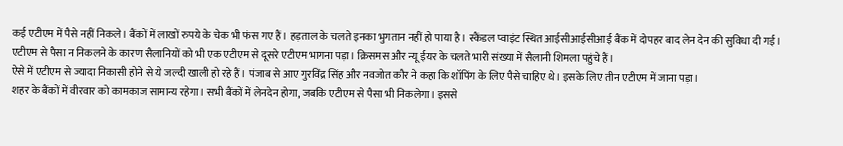कई एटीएम में पैसे नहीं निकले। बैंकों में लाखों रुपये के चेक भी फंस गए हैं। हड़ताल के चलते इनका भुगतान नहीं हो पाया है। स्कैंडल प्वाइंट स्थित आईसीआईसीआई बैंक में दोपहर बाद लेन देन की सुविधा दी गई।
एटीएम से पैसा न निकलने के कारण सैलानियों को भी एक एटीएम से दूसरे एटीएम भागना पड़ा। क्रिसमस और न्यू ईयर के चलते भारी संख्या में सैलानी शिमला पहुंचे हैं।
ऐसे में एटीएम से ज्यादा निकासी होने से ये जल्दी खाली हो रहे हैं। पंजाब से आए गुरविंद्र सिंह और नवजोत कौर ने कहा कि शॉपिंग के लिए पैसे चाहिए थे। इसके लिए तीन एटीएम में जाना पड़ा।
शहर के बैंकों में वीरवार को कामकाज सामान्य रहेगा। सभी बैंकों में लेनदेन होगा, जबकि एटीएम से पैसा भी निकलेगा। इससे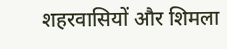शहरवासियों और शिमला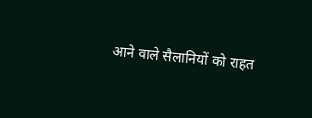आने वाले सैलानियों को राहत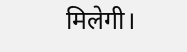मिलेगी।